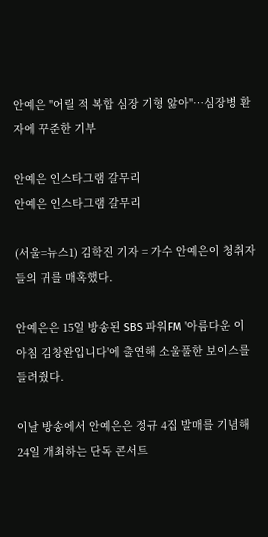안예은 "어릴 적 복합 심장 기형 앓아"…심장병 환자에 꾸준한 기부

안예은 인스타그램 갈무리
안예은 인스타그램 갈무리

(서울=뉴스1) 김학진 기자 = 가수 안예은이 청취자들의 귀를 매혹했다.

안예은은 15일 방송된 SBS 파워FM '아름다운 이 아침 김창완입니다'에 출연해 소울풀한 보이스를 들려줬다.

이날 방송에서 안예은은 정규 4집 발매를 기념해 24일 개최하는 단독 콘서트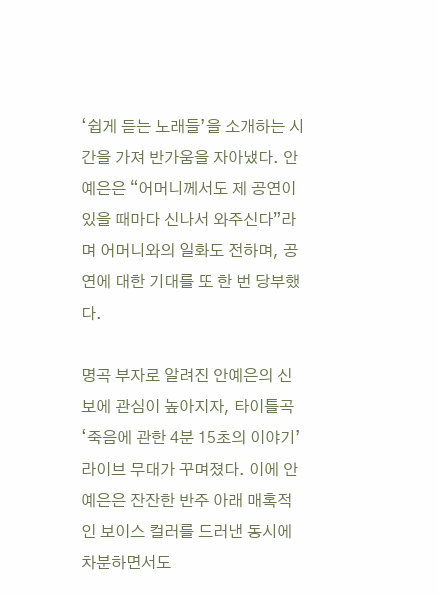‘쉽게 듣는 노래들’을 소개하는 시간을 가져 반가움을 자아냈다. 안예은은 “어머니께서도 제 공연이 있을 때마다 신나서 와주신다”라며 어머니와의 일화도 전하며, 공연에 대한 기대를 또 한 번 당부했다.

명곡 부자로 알려진 안예은의 신보에 관심이 높아지자, 타이틀곡 ‘죽음에 관한 4분 15초의 이야기’ 라이브 무대가 꾸며졌다. 이에 안예은은 잔잔한 반주 아래 매혹적인 보이스 컬러를 드러낸 동시에 차분하면서도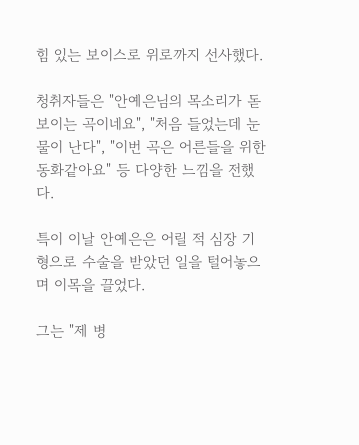힘 있는 보이스로 위로까지 선사했다.

청취자들은 "안예은님의 목소리가 돋보이는 곡이네요", "처음 들었는데 눈물이 난다", "이번 곡은 어른들을 위한 동화같아요" 등 다양한 느낌을 전했다.

특이 이날 안예은은 어릴 적 심장 기형으로 수술을 받았던 일을 털어놓으며 이목을 끌었다.

그는 "제 병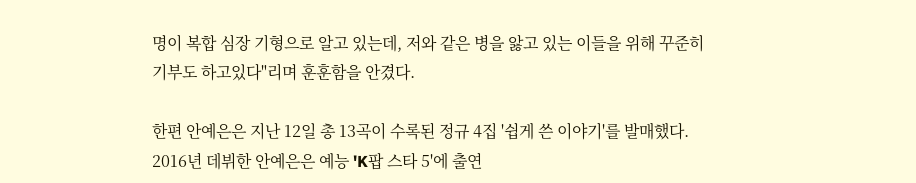명이 복합 심장 기형으로 알고 있는데, 저와 같은 병을 앓고 있는 이들을 위해 꾸준히 기부도 하고있다"리며 훈훈함을 안겼다.

한편 안예은은 지난 12일 총 13곡이 수록된 정규 4집 '쉽게 쓴 이야기'를 발매했다. 2016년 데뷔한 안예은은 예능 'K팝 스타 5'에 출연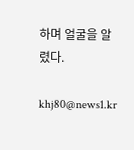하며 얼굴을 알렸다.

khj80@news1.kr